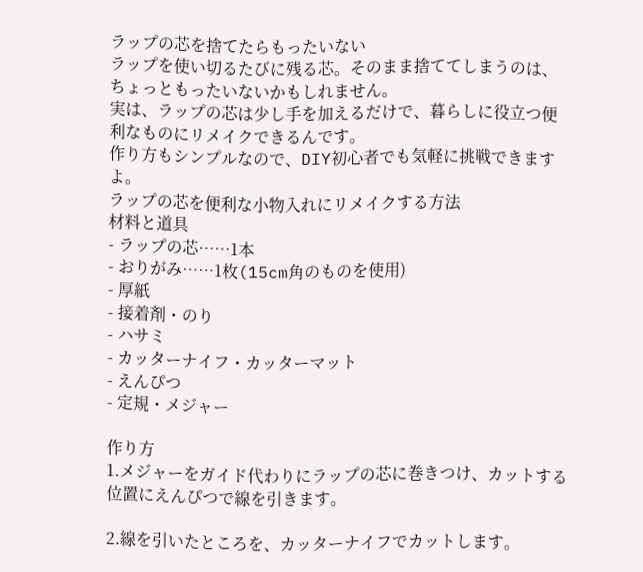ラップの芯を捨てたらもったいない
ラップを使い切るたびに残る芯。そのまま捨ててしまうのは、ちょっともったいないかもしれません。
実は、ラップの芯は少し手を加えるだけで、暮らしに役立つ便利なものにリメイクできるんです。
作り方もシンプルなので、DIY初心者でも気軽に挑戦できますよ。
ラップの芯を便利な小物入れにリメイクする方法
材料と道具
- ラップの芯……1本
- おりがみ……1枚(15cm角のものを使用)
- 厚紙
- 接着剤・のり
- ハサミ
- カッターナイフ・カッターマット
- えんぴつ
- 定規・メジャー

作り方
1.メジャーをガイド代わりにラップの芯に巻きつけ、カットする位置にえんぴつで線を引きます。

2.線を引いたところを、カッターナイフでカットします。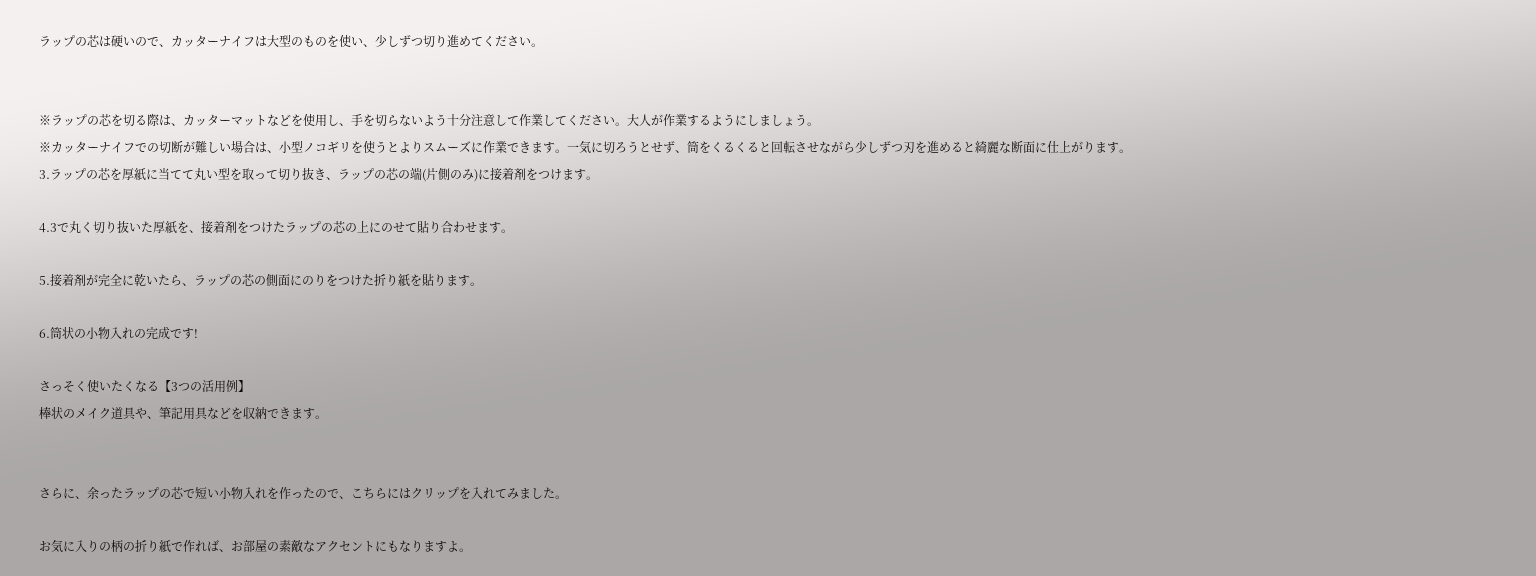ラップの芯は硬いので、カッターナイフは大型のものを使い、少しずつ切り進めてください。


※ラップの芯を切る際は、カッターマットなどを使用し、手を切らないよう十分注意して作業してください。大人が作業するようにしましょう。
※カッターナイフでの切断が難しい場合は、小型ノコギリを使うとよりスムーズに作業できます。一気に切ろうとせず、筒をくるくると回転させながら少しずつ刃を進めると綺麗な断面に仕上がります。
3.ラップの芯を厚紙に当てて丸い型を取って切り抜き、ラップの芯の端(片側のみ)に接着剤をつけます。

4.3で丸く切り抜いた厚紙を、接着剤をつけたラップの芯の上にのせて貼り合わせます。

5.接着剤が完全に乾いたら、ラップの芯の側面にのりをつけた折り紙を貼ります。

6.筒状の小物入れの完成です!

さっそく使いたくなる【3つの活用例】
棒状のメイク道具や、筆記用具などを収納できます。


さらに、余ったラップの芯で短い小物入れを作ったので、こちらにはクリップを入れてみました。

お気に入りの柄の折り紙で作れば、お部屋の素敵なアクセントにもなりますよ。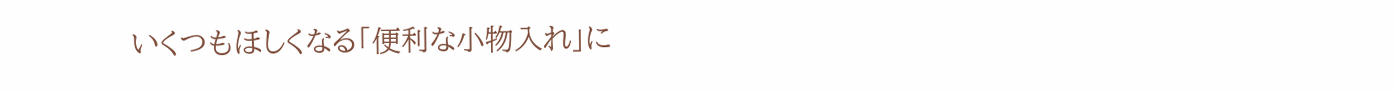いくつもほしくなる「便利な小物入れ」に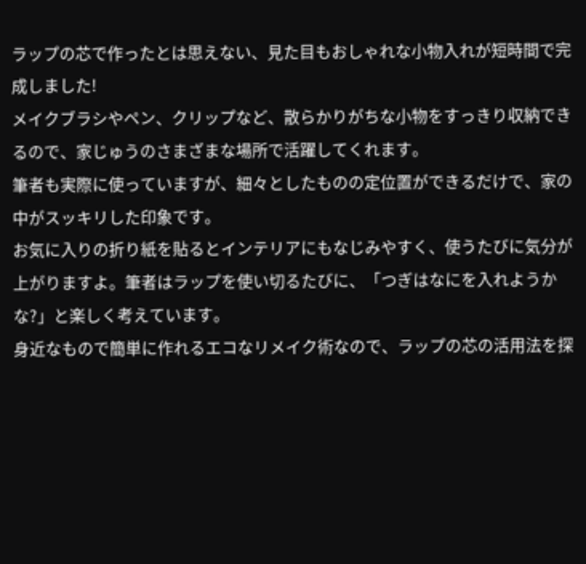ラップの芯で作ったとは思えない、見た目もおしゃれな小物入れが短時間で完成しました!
メイクブラシやペン、クリップなど、散らかりがちな小物をすっきり収納できるので、家じゅうのさまざまな場所で活躍してくれます。
筆者も実際に使っていますが、細々としたものの定位置ができるだけで、家の中がスッキリした印象です。
お気に入りの折り紙を貼るとインテリアにもなじみやすく、使うたびに気分が上がりますよ。筆者はラップを使い切るたびに、「つぎはなにを入れようかな?」と楽しく考えています。
身近なもので簡単に作れるエコなリメイク術なので、ラップの芯の活用法を探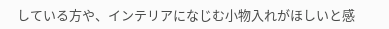している方や、インテリアになじむ小物入れがほしいと感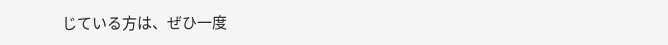じている方は、ぜひ一度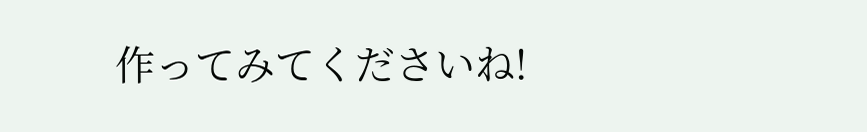作ってみてくださいね!